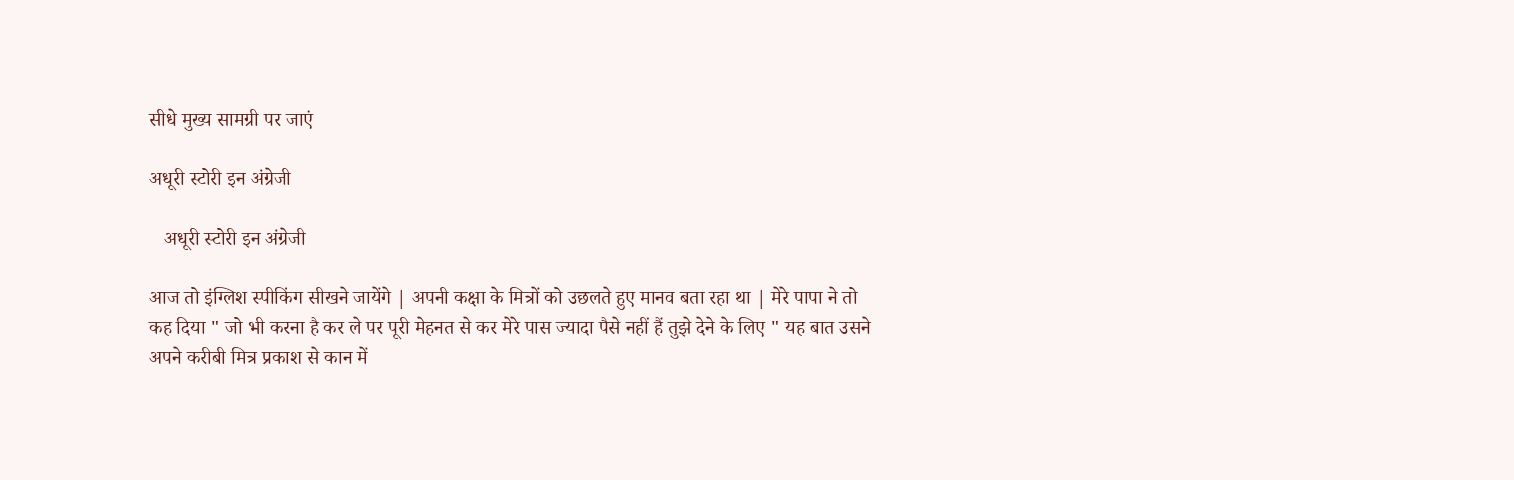सीधे मुख्य सामग्री पर जाएं

अधूरी स्टोरी इन अंग्रेजी

   अधूरी स्टोरी इन अंग्रेजी

आज तो इंग्लिश स्पीकिंग सीखने जायेंगे | अपनी कक्षा के मित्रों को उछलते हुए मानव बता रहा था | मेरे पापा ने तो कह दिया " जो भी करना है कर ले पर पूरी मेहनत से कर मेरे पास ज्यादा पैसे नहीं हैं तुझे देने के लिए " यह बात उसने अपने करीबी मित्र प्रकाश से कान में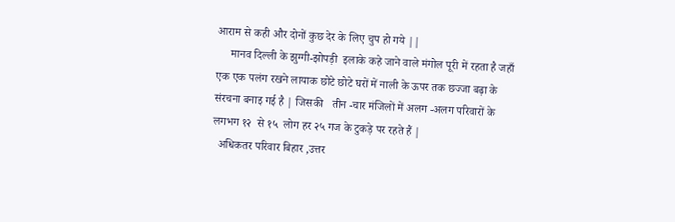आराम से कही और दोनों कुछ देर के लिए चुप हो गये ||
     मानव दिल्ली के झुग्गी-झोपड़ी  इलाके कहे जाने वाले मंगोल पूरी में रहता है जहाँ एक एक पलंग रखने लायाक छोटे छोटे घरों में नाली के ऊपर तक छज्जा बढ़ा के संरचना बनाइ गई है | जिसकी   तीन -चार मंजिलों में अलग -अलग परिवारों के लगभग १२  से १५  लोग हर २५ गज के टुकड़े पर रहते हैं |
  अधिकतर परिवार बिहार ,उत्तर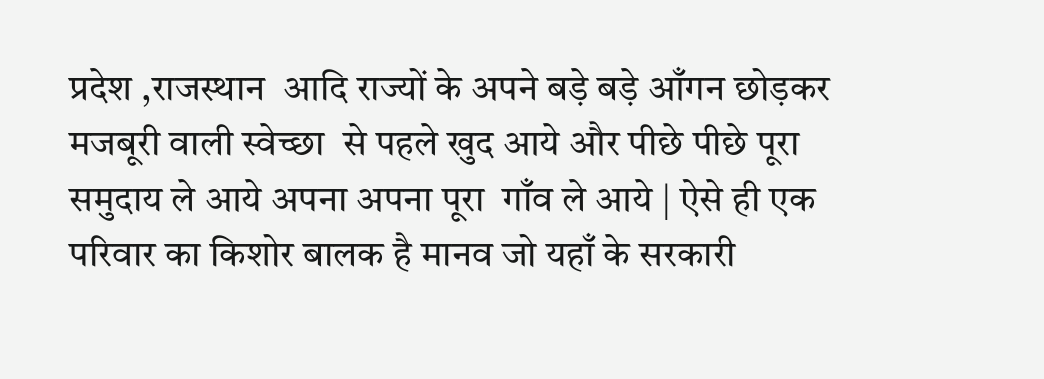प्रदेश ,राजस्थान  आदि राज्यों के अपने बड़े बड़े आँगन छोड़कर मजबूरी वाली स्वेच्छा  से पहले खुद आये और पीछे पीछे पूरा समुदाय ले आये अपना अपना पूरा  गाँव ले आये | ऐसे ही एक परिवार का किशोर बालक है मानव जो यहाँ के सरकारी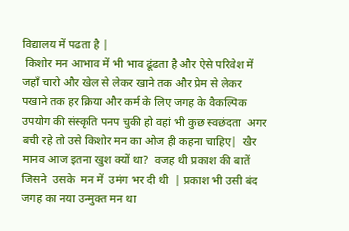विद्यालय में पढता है |
 किशोर मन आभाव में भी भाव ढूंढता है और ऐसे परिवेश में जहाँ चारो और खेल से लेकर खाने तक और प्रेम से लेकर पखाने तक हर क्रिया और कर्म के लिए जगह के वैकल्पिक  उपयोग की संस्कृति पनप चुकी हो वहां भी कुछ स्वछंदता  अगर बची रहे तो उसे किशोर मन का ओज ही कहना चाहिए|  खैर मानव आज इतना खुश क्यों था?  वजह थी प्रकाश की बातें जिसने  उसके  मन में  उमंग भर दी थी  | प्रकाश भी उसी बंद जगह का नया उन्मुक्त मन था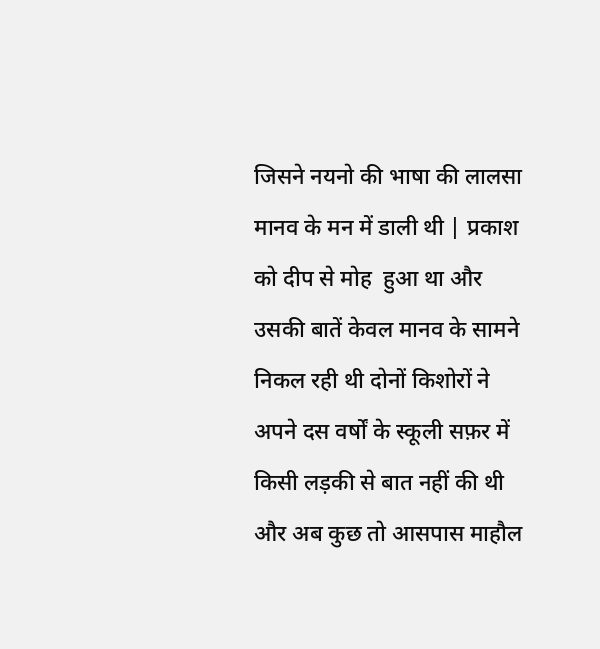जिसने नयनो की भाषा की लालसा मानव के मन में डाली थी | प्रकाश को दीप से मोह  हुआ था और उसकी बातें केवल मानव के सामने निकल रही थी दोनों किशोरों ने अपने दस वर्षों के स्कूली सफ़र में किसी लड़की से बात नहीं की थी और अब कुछ तो आसपास माहौल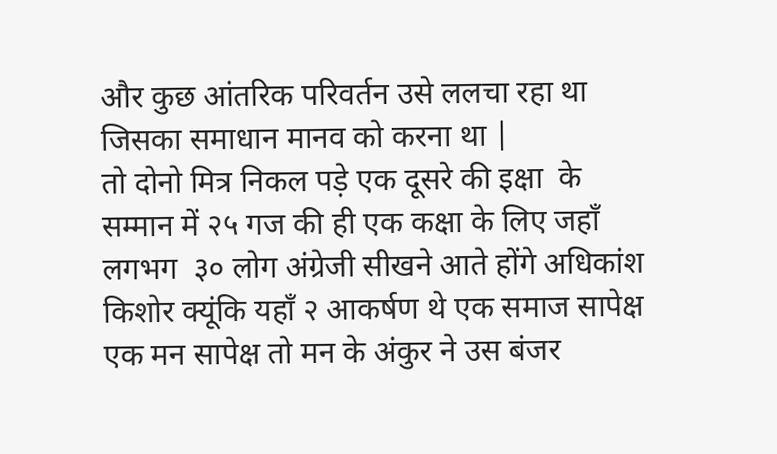और कुछ आंतरिक परिवर्तन उसे ललचा रहा था जिसका समाधान मानव को करना था |
तो दोनो मित्र निकल पड़े एक दूसरे की इक्षा  के सम्मान में २५ गज की ही एक कक्षा के लिए जहाँ लगभग  ३० लोग अंग्रेजी सीखने आते होंगे अधिकांश किशोर क्यूंकि यहाँ २ आकर्षण थे एक समाज सापेक्ष एक मन सापेक्ष तो मन के अंकुर ने उस बंजर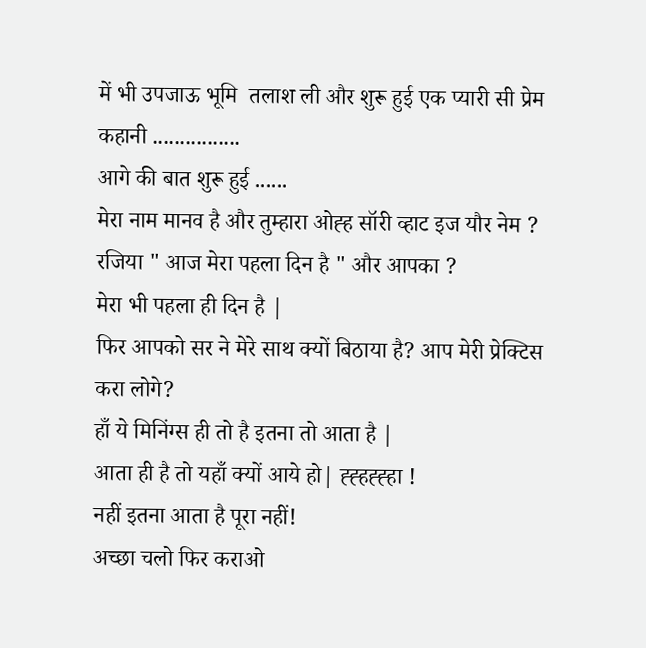में भी उपजाऊ भूमि  तलाश ली और शुरू हुई एक प्यारी सी प्रेम कहानी ................
आगे की बात शुरू हुई ......
मेरा नाम मानव है और तुम्हारा ओह्ह सॉरी व्हाट इज यौर नेम ?
रजिया " आज मेरा पहला दिन है " और आपका ?
मेरा भी पहला ही दिन है |
फिर आपको सर ने मेरे साथ क्यों बिठाया है? आप मेरी प्रेक्टिस करा लोगे?
हाँ ये मिनिंग्स ही तो है इतना तो आता है |
आता ही है तो यहाँ क्यों आये हो| ह्ह्हह्ह्हा !
नहीं इतना आता है पूरा नहीं!
अच्छा चलो फिर कराओ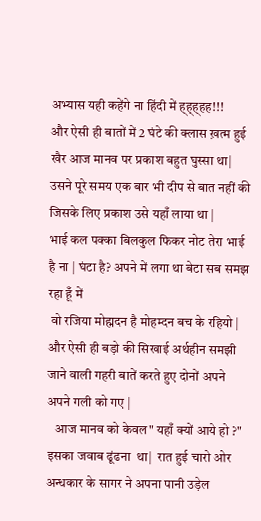अभ्यास यही कहेंगे ना हिंदी में ह्ह्ह्हह!!!
और ऐसी ही बातों में 2 घंटे की क्लास ख़त्म हुई खैर आज मानव पर प्रकाश बहुत घुस्सा था|  उसने पूरे समय एक बार भी दीप से बात नहीं की जिसके लिए प्रकाश उसे यहाँ लाया था |
भाई कल पक्का बिलकुल फिकर नोट तेरा भाई है ना | घंटा है? अपने में लगा था बेटा सब समझ रहा हूँ में
 वो रजिया मोह्मदन है मोहम्दन बच के रहियो | और ऐसी ही बड़ो की सिखाई अर्थहीन समझी जाने वाली गहरी बातें करते हुए दोनों अपने अपने गली को गए |
   आज मानव को केवल" यहाँ क्यों आये हो ?" इसका जवाब ढूंढना  था|  रात हुई चारो ओर अन्धकार के सागर ने अपना पानी उड़ेल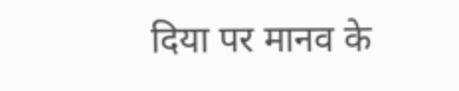दिया पर मानव के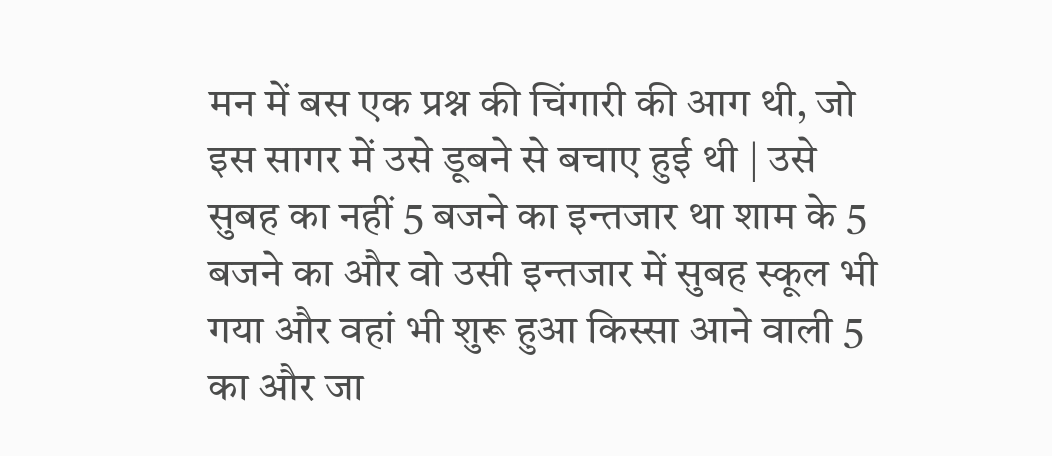मन में बस एक प्रश्न की चिंगारी की आग थी, जो इस सागर में उसे डूबने से बचाए हुई थी | उसे सुबह का नहीं 5 बजने का इन्तजार था शाम के 5 बजने का और वो उसी इन्तजार में सुबह स्कूल भी गया और वहां भी शुरू हुआ किस्सा आने वाली 5 का और जा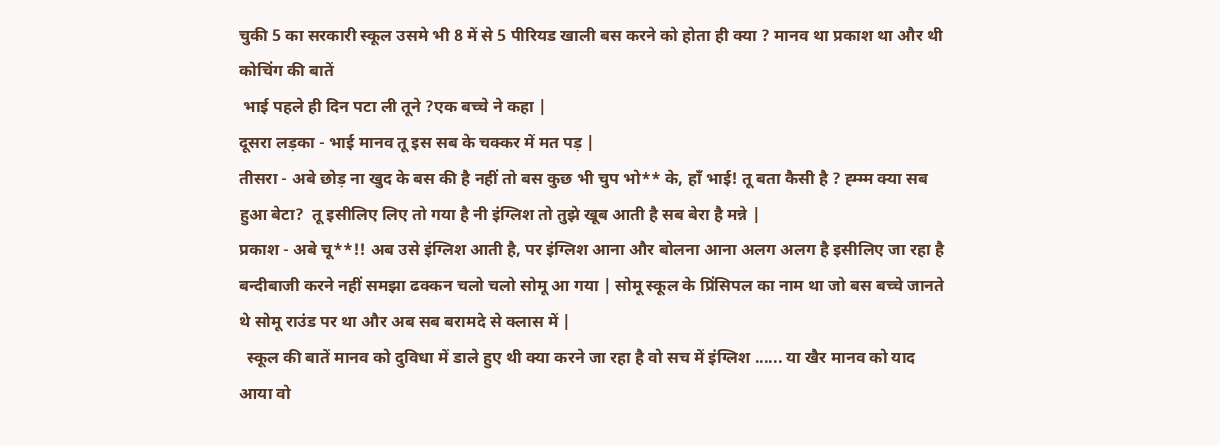चुकी 5 का सरकारी स्कूल उसमे भी 8 में से 5 पीरियड खाली बस करने को होता ही क्या ? मानव था प्रकाश था और थी कोचिंग की बातें
 भाई पहले ही दिन पटा ली तूने ?एक बच्चे ने कहा |
दूसरा लड़का - भाई मानव तू इस सब के चक्कर में मत पड़ |
तीसरा - अबे छोड़ ना खुद के बस की है नहीं तो बस कुछ भी चुप भो** के, हाँ भाई! तू बता कैसी है ? ह्म्म्म क्या सब हुआ बेटा?  तू इसीलिए लिए तो गया है नी इंग्लिश तो तुझे खूब आती है सब बेरा है मन्ने |
प्रकाश - अबे चू**!! अब उसे इंग्लिश आती है, पर इंग्लिश आना और बोलना आना अलग अलग है इसीलिए जा रहा है बन्दीबाजी करने नहीं समझा ढक्कन चलो चलो सोमू आ गया | सोमू स्कूल के प्रिंसिपल का नाम था जो बस बच्चे जानते थे सोमू राउंड पर था और अब सब बरामदे से क्लास में |
  स्कूल की बातें मानव को दुविधा में डाले हुए थी क्या करने जा रहा है वो सच में इंग्लिश ...... या खैर मानव को याद आया वो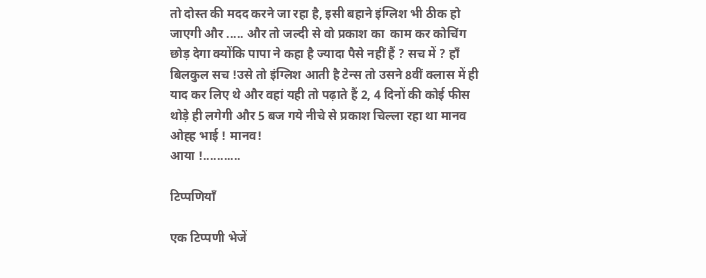तो दोस्त की मदद करने जा रहा है, इसी बहाने इंग्लिश भी ठीक हो जाएगी और ..... और तो जल्दी से वो प्रकाश का  काम कर कोचिंग  छोड़ देगा क्योंकि पापा ने कहा है ज्यादा पैसे नहीं हैं ? सच में ? हाँ बिलकुल सच !उसे तो इंग्लिश आती है टेन्स तो उसने 8वीं क्लास में ही याद कर लिए थे और वहां यही तो पढ़ाते हैं 2, 4 दिनों की कोई फीस थोड़े ही लगेगी और 5 बज गये नीचे से प्रकाश चिल्ला रहा था मानव ओह्ह भाई ! मानव!
आया !...........

टिप्पणियाँ

एक टिप्पणी भेजें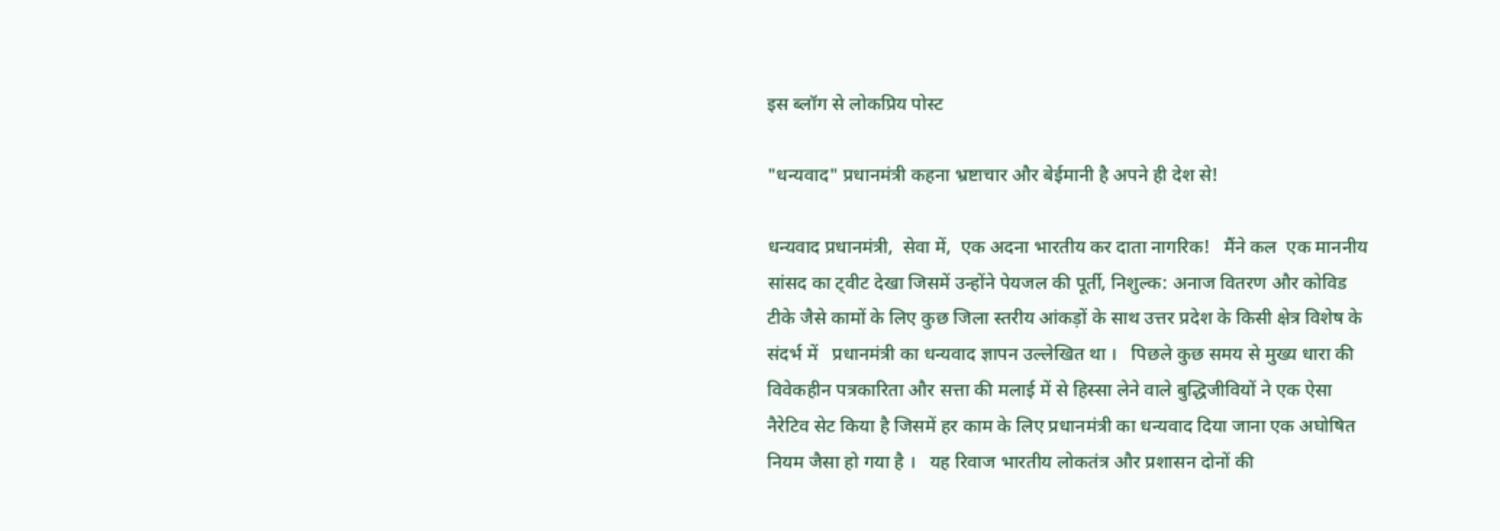इस ब्लॉग से लोकप्रिय पोस्ट

"धन्यवाद" प्रधानमंत्री कहना भ्रष्टाचार और बेईमानी है अपने ही देश से!

धन्यवाद प्रधानमंत्री,  सेवा में,  एक अदना भारतीय कर दाता नागरिक!   मैंने कल  एक माननीय सांसद का ट्वीट देखा जिसमें उन्होंने पेयजल की पूर्ती, निशुल्क: अनाज वितरण और कोविड टीके जैसे कामों के लिए कुछ जिला स्तरीय आंकड़ों के साथ उत्तर प्रदेश के किसी क्षेत्र विशेष के संदर्भ में   प्रधानमंत्री का धन्यवाद ज्ञापन उल्लेखित था ।   पिछले कुछ समय से मुख्य धारा की विवेकहीन पत्रकारिता और सत्ता की मलाई में से हिस्सा लेने वाले बुद्धिजीवियों ने एक ऐसा नैरेटिव सेट किया है जिसमें हर काम के लिए प्रधानमंत्री का धन्यवाद दिया जाना एक अघोषित नियम जैसा हो गया है ।   यह रिवाज भारतीय लोकतंत्र और प्रशासन दोनों की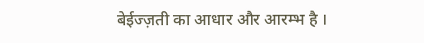बेईज्ज़ती का आधार और आरम्भ है ।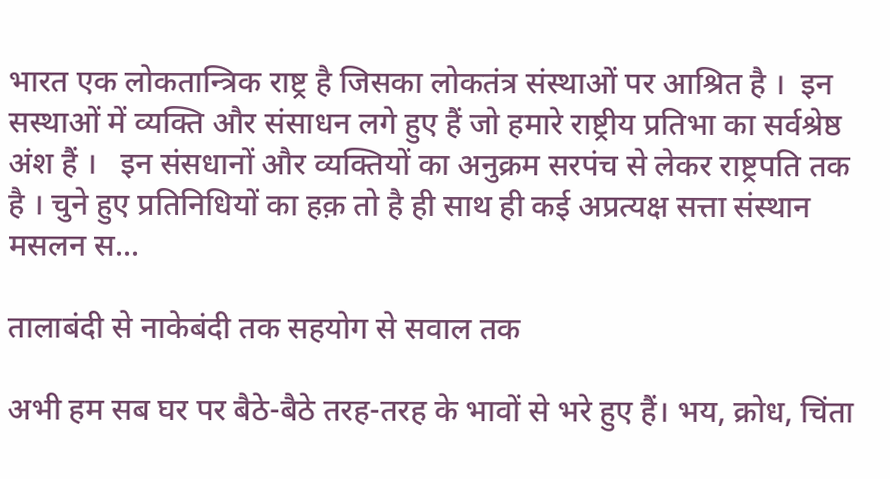भारत एक लोकतान्त्रिक राष्ट्र है जिसका लोकतंत्र संस्थाओं पर आश्रित है ।  इन सस्थाओं में व्यक्ति और संसाधन लगे हुए हैं जो हमारे राष्ट्रीय प्रतिभा का सर्वश्रेष्ठ अंश हैं ।   इन संसधानों और व्यक्तियों का अनुक्रम सरपंच से लेकर राष्ट्रपति तक है । चुने हुए प्रतिनिधियों का हक़ तो है ही साथ ही कई अप्रत्यक्ष सत्ता संस्थान मसलन स...

तालाबंदी से नाकेबंदी तक सहयोग से सवाल तक

अभी हम सब घर पर बैठे-बैठे तरह-तरह के भावों से भरे हुए हैं। भय, क्रोध, चिंता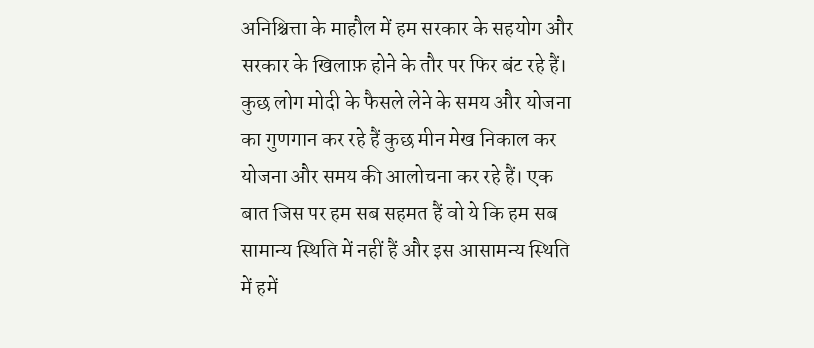अनिश्चित्ता के माहौल में हम सरकार के सहयोग और सरकार के खिलाफ़ होने के तौर पर फिर बंट रहे हैं। कुछ लोग मोदी के फैसले लेने के समय और योजना का गुणगान कर रहे हैं कुछ मीन मेख निकाल कर योजना और समय की आलोचना कर रहे हैं। एक बात जिस पर हम सब सहमत हैं वो ये कि हम सब सामान्य स्थिति में नहीं हैं और इस आसामन्य स्थिति में हमें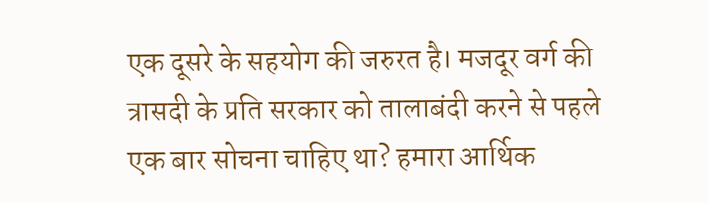एक दूसरे के सहयोग की जरुरत है। मजदूर वर्ग की त्रासदी के प्रति सरकार को तालाबंदी करने से पहले एक बार सोचना चाहिए था? हमारा आर्थिक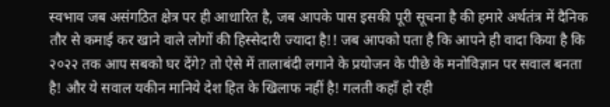स्वभाव जब असंगठित क्षेत्र पर ही आधारित है, जब आपके पास इसकी पूरी सूचना है की हमारे अर्थतंत्र में दैनिक तौर से कमाई कर खाने वाले लोगों की हिस्सेदारी ज्यादा है!! जब आपको पता है कि आपने ही वादा किया है कि २०२२ तक आप सबको घर देंगे? तो ऐसे में तालाबंदी लगाने के प्रयोजन के पीछे के मनोविज्ञान पर सवाल बनता है! और ये सवाल यकीन मानिये देश हित के खिलाफ नहीं है! गलती कहाँ हो रही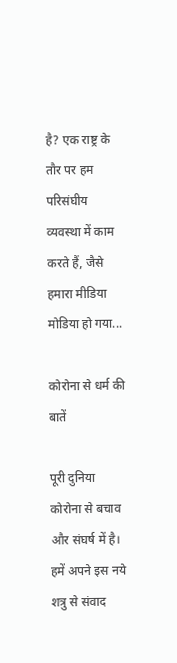है? एक राष्ट्र के तौर पर हम परिसंघीय व्यवस्था में काम करते हैं, जैसे हमारा मीडिया मोडिया हो गया...

कोरोना से धर्म की बातें

पूरी दुनिया कोरोना से बचाव और संघर्ष में है। हमें अपने इस नये शत्रु से संवाद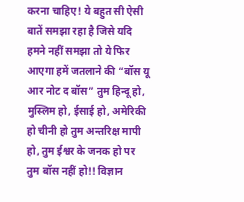करना चाहिए! ये बहुत सी ऐसी बातें समझा रहा है जिसे यदि हमने नहीं समझा तो ये फिर आएगा हमें जतलाने की “बॉस यू आर नोट द बॉस” तुम हिन्दू हो, मुस्लिम हो, ईसाई हो, अमेरिकी हो चीनी हो तुम अन्तरिक्ष मापी हो, तुम ईश्वर के जनक हो पर तुम बॉस नहीं हो!! विज्ञान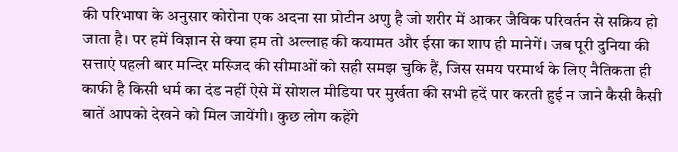की परिभाषा के अनुसार कोरोना एक अदना सा प्रोटीन अणु है जो शरीर में आकर जैविक परिवर्तन से सक्रिय हो जाता है। पर हमें विज्ञान से क्या हम तो अल्लाह की कयामत और ईसा का शाप ही मानेगें। जब पूरी दुनिया की सत्ताएं पहली बार मन्दिर मस्जिद की सीमाओं को सही समझ चुकि हैं, जिस समय परमार्थ के लिए नैतिकता ही काफी है किसी धर्म का दंड नहीं ऐसे में सोशल मीडिया पर मुर्खता की सभी हदें पार करती हुई न जाने कैसी कैसी बातें आपको देखने को मिल जायेंगी। कुछ लोग कहेंगे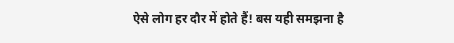ऐसे लोग हर दौर में होते हैं! बस यही समझना है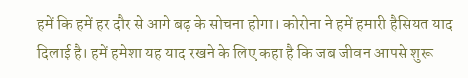हमें कि हमें हर दौर से आगे बढ़ के सोचना होगा। कोरोना ने हमें हमारी हैसियत याद दिलाई है। हमें हमेशा यह याद रखने के लिए कहा है कि जब जीवन आपसे शुरू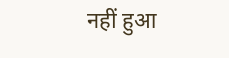नहीं हुआ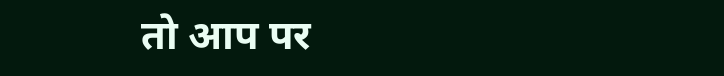तो आप पर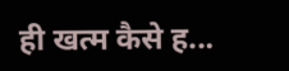ही खत्म कैसे ह...